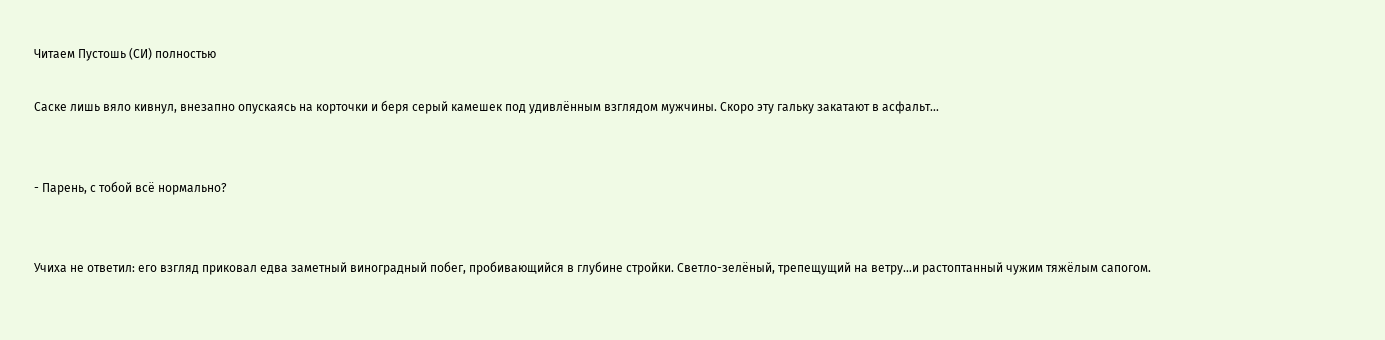Читаем Пустошь (СИ) полностью

Саске лишь вяло кивнул, внезапно опускаясь на корточки и беря серый камешек под удивлённым взглядом мужчины. Скоро эту гальку закатают в асфальт…


- Парень, с тобой всё нормально?


Учиха не ответил: его взгляд приковал едва заметный виноградный побег, пробивающийся в глубине стройки. Светло-зелёный, трепещущий на ветру…и растоптанный чужим тяжёлым сапогом.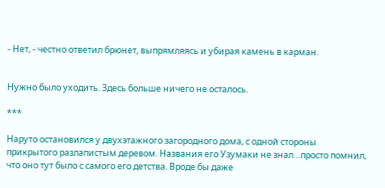- Нет, - честно ответил брюнет, выпрямляясь и убирая камень в карман.


Нужно было уходить. Здесь больше ничего не осталось.

***

Наруто остановился у двухэтажного загородного дома, с одной стороны прикрытого разлапистым деревом. Названия его Узумаки не знал…просто помнил, что оно тут было с самого его детства. Вроде бы даже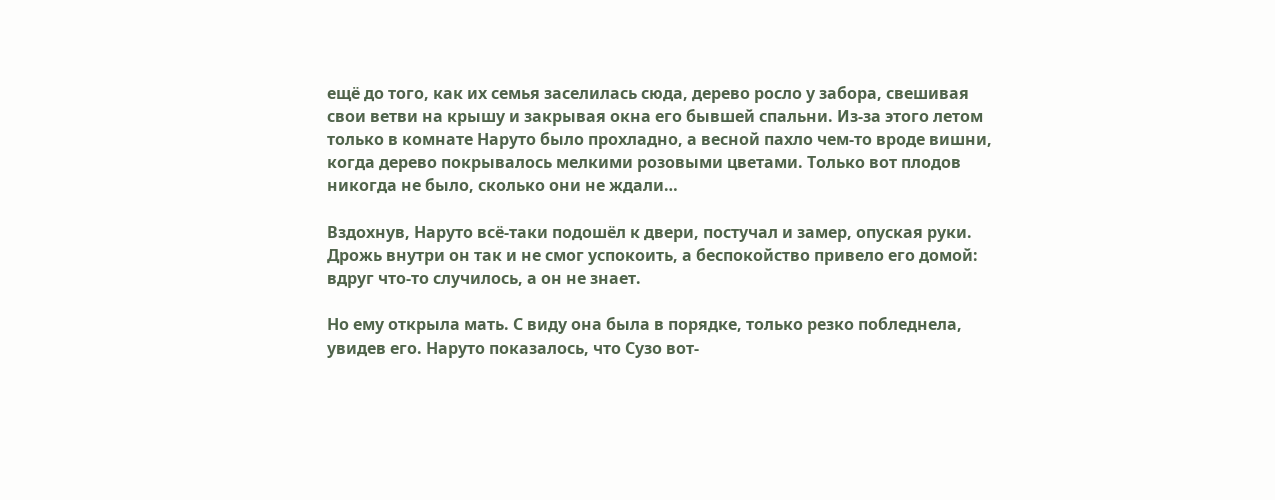ещё до того, как их семья заселилась сюда, дерево росло у забора, свешивая свои ветви на крышу и закрывая окна его бывшей спальни. Из-за этого летом только в комнате Наруто было прохладно, а весной пахло чем-то вроде вишни, когда дерево покрывалось мелкими розовыми цветами. Только вот плодов никогда не было, сколько они не ждали…

Вздохнув, Наруто всё-таки подошёл к двери, постучал и замер, опуская руки. Дрожь внутри он так и не смог успокоить, а беспокойство привело его домой: вдруг что-то случилось, а он не знает.

Но ему открыла мать. С виду она была в порядке, только резко побледнела, увидев его. Наруто показалось, что Сузо вот-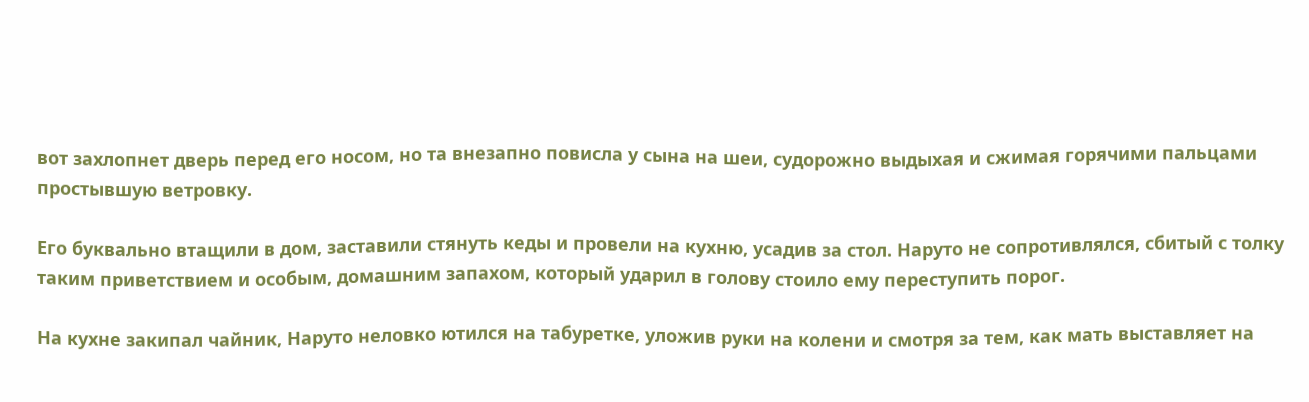вот захлопнет дверь перед его носом, но та внезапно повисла у сына на шеи, судорожно выдыхая и сжимая горячими пальцами простывшую ветровку.

Его буквально втащили в дом, заставили стянуть кеды и провели на кухню, усадив за стол. Наруто не сопротивлялся, сбитый с толку таким приветствием и особым, домашним запахом, который ударил в голову стоило ему переступить порог.

На кухне закипал чайник, Наруто неловко ютился на табуретке, уложив руки на колени и смотря за тем, как мать выставляет на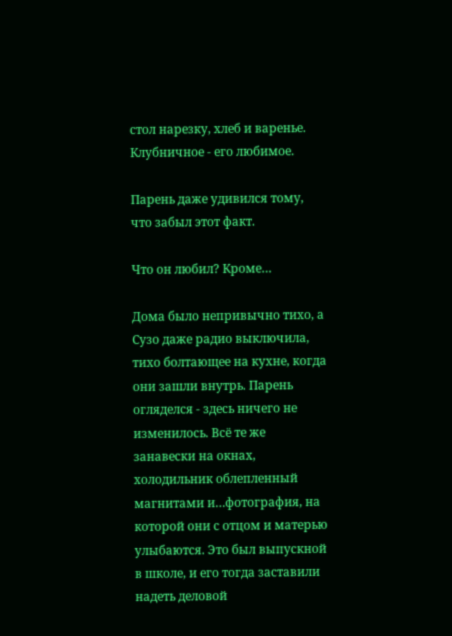стол нарезку, хлеб и варенье. Клубничное - его любимое.

Парень даже удивился тому, что забыл этот факт.

Что он любил? Кроме…

Дома было непривычно тихо, а Сузо даже радио выключила, тихо болтающее на кухне, когда они зашли внутрь. Парень огляделся - здесь ничего не изменилось. Всё те же занавески на окнах, холодильник облепленный магнитами и…фотография, на которой они с отцом и матерью улыбаются. Это был выпускной в школе, и его тогда заставили надеть деловой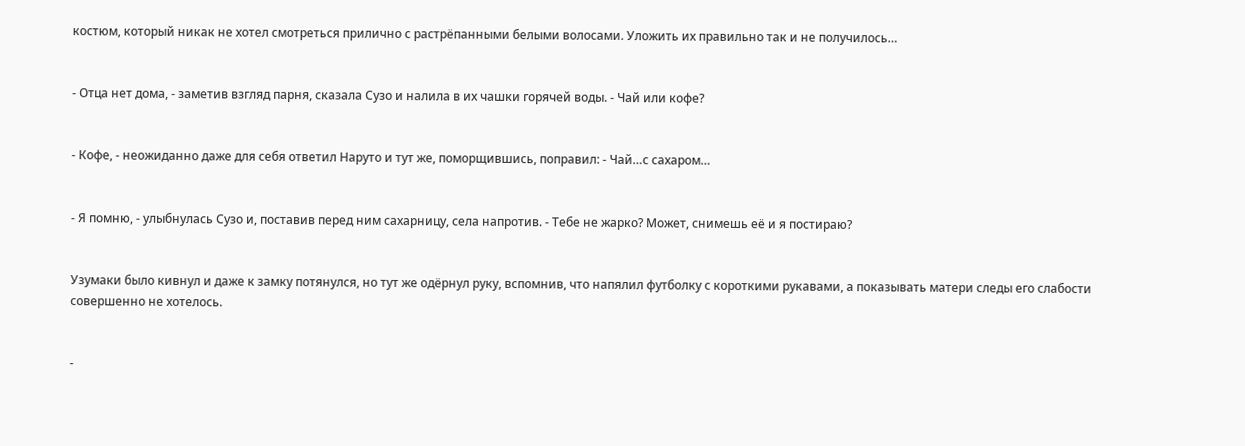костюм, который никак не хотел смотреться прилично с растрёпанными белыми волосами. Уложить их правильно так и не получилось…


- Отца нет дома, - заметив взгляд парня, сказала Сузо и налила в их чашки горячей воды. - Чай или кофе?


- Кофе, - неожиданно даже для себя ответил Наруто и тут же, поморщившись, поправил: - Чай…с сахаром…


- Я помню, - улыбнулась Сузо и, поставив перед ним сахарницу, села напротив. - Тебе не жарко? Может, снимешь её и я постираю?


Узумаки было кивнул и даже к замку потянулся, но тут же одёрнул руку, вспомнив, что напялил футболку с короткими рукавами, а показывать матери следы его слабости совершенно не хотелось.


-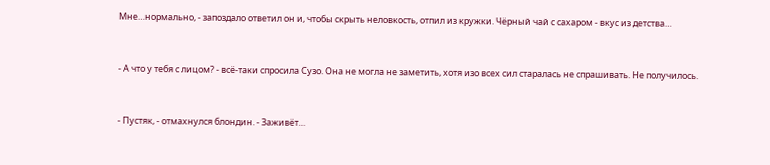Мне…нормально, - запоздало ответил он и, чтобы скрыть неловкость, отпил из кружки. Чёрный чай с сахаром - вкус из детства…


- А что у тебя с лицом? - всё-таки спросила Сузо. Она не могла не заметить, хотя изо всех сил старалась не спрашивать. Не получилось.


- Пустяк, - отмахнулся блондин. - Заживёт…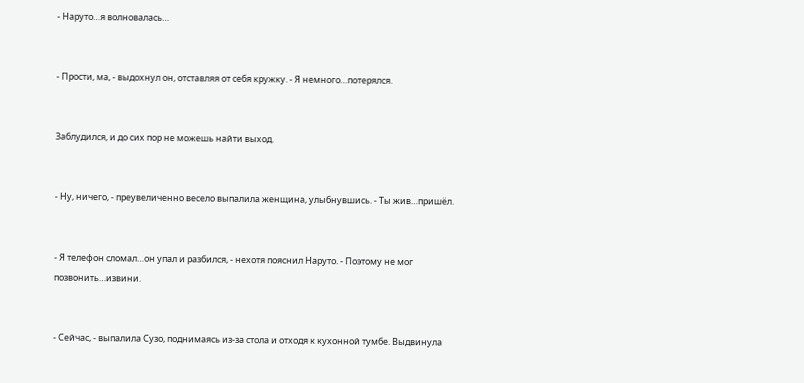- Наруто…я волновалась…


- Прости, ма, - выдохнул он, отставляя от себя кружку. - Я немного…потерялся.


Заблудился, и до сих пор не можешь найти выход.


- Ну, ничего, - преувеличенно весело выпалила женщина, улыбнувшись. - Ты жив…пришёл.


- Я телефон сломал…он упал и разбился, - нехотя пояснил Наруто. - Поэтому не мог позвонить…извини.


- Сейчас, - выпалила Сузо, поднимаясь из-за стола и отходя к кухонной тумбе. Выдвинула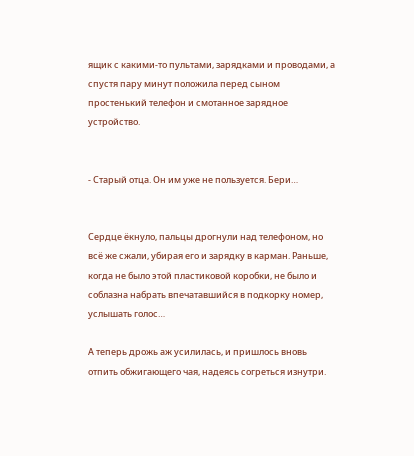ящик с какими-то пультами, зарядками и проводами, а спустя пару минут положила перед сыном простенький телефон и смотанное зарядное устройство.


- Старый отца. Он им уже не пользуется. Бери…


Сердце ёкнуло, пальцы дрогнули над телефоном, но всё же сжали, убирая его и зарядку в карман. Раньше, когда не было этой пластиковой коробки, не было и соблазна набрать впечатавшийся в подкорку номер, услышать голос…

А теперь дрожь аж усилилась, и пришлось вновь отпить обжигающего чая, надеясь согреться изнутри.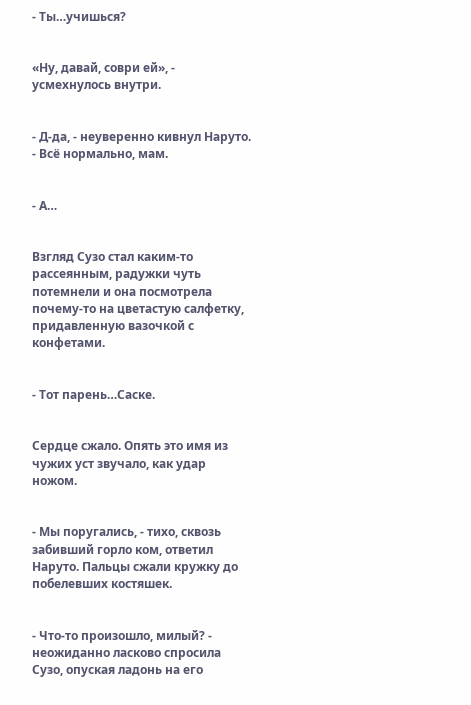- Ты…учишься?


«Ну, давай, соври ей», - усмехнулось внутри.


- Д-да, - неуверенно кивнул Наруто. - Всё нормально, мам.


- А…


Взгляд Сузо стал каким-то рассеянным, радужки чуть потемнели и она посмотрела почему-то на цветастую салфетку, придавленную вазочкой с конфетами.


- Тот парень…Саске.


Сердце сжало. Опять это имя из чужих уст звучало, как удар ножом.


- Мы поругались, - тихо, сквозь забивший горло ком, ответил Наруто. Пальцы сжали кружку до побелевших костяшек.


- Что-то произошло, милый? - неожиданно ласково спросила Сузо, опуская ладонь на его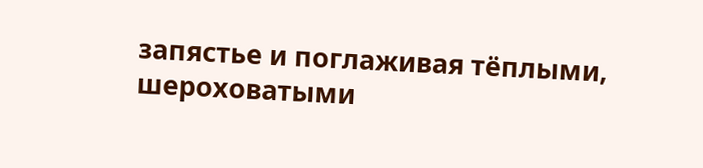запястье и поглаживая тёплыми, шероховатыми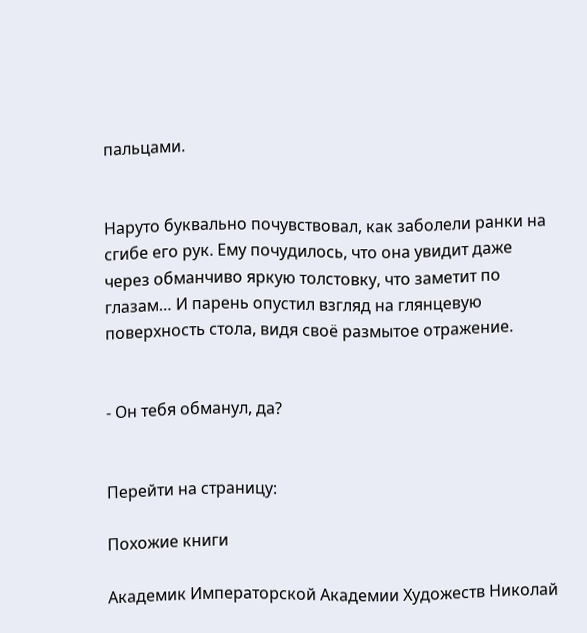пальцами.


Наруто буквально почувствовал, как заболели ранки на сгибе его рук. Ему почудилось, что она увидит даже через обманчиво яркую толстовку, что заметит по глазам… И парень опустил взгляд на глянцевую поверхность стола, видя своё размытое отражение.


- Он тебя обманул, да?


Перейти на страницу:

Похожие книги

Академик Императорской Академии Художеств Николай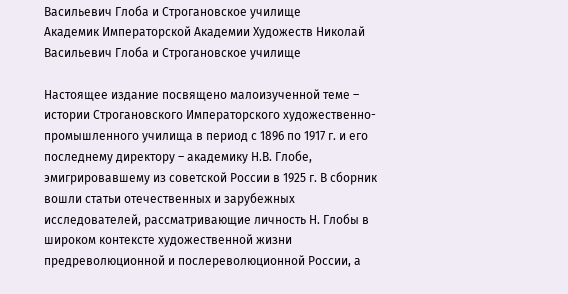Васильевич Глоба и Строгановское училище
Академик Императорской Академии Художеств Николай Васильевич Глоба и Строгановское училище

Настоящее издание посвящено малоизученной теме – истории Строгановского Императорского художественно-промышленного училища в период с 1896 по 1917 г. и его последнему директору – академику Н.В. Глобе, эмигрировавшему из советской России в 1925 г. В сборник вошли статьи отечественных и зарубежных исследователей, рассматривающие личность Н. Глобы в широком контексте художественной жизни предреволюционной и послереволюционной России, а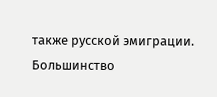также русской эмиграции. Большинство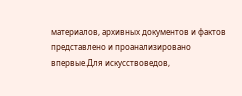материалов, архивных документов и фактов представлено и проанализировано впервые.Для искусствоведов,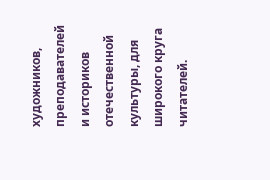художников, преподавателей и историков отечественной культуры, для широкого круга читателей.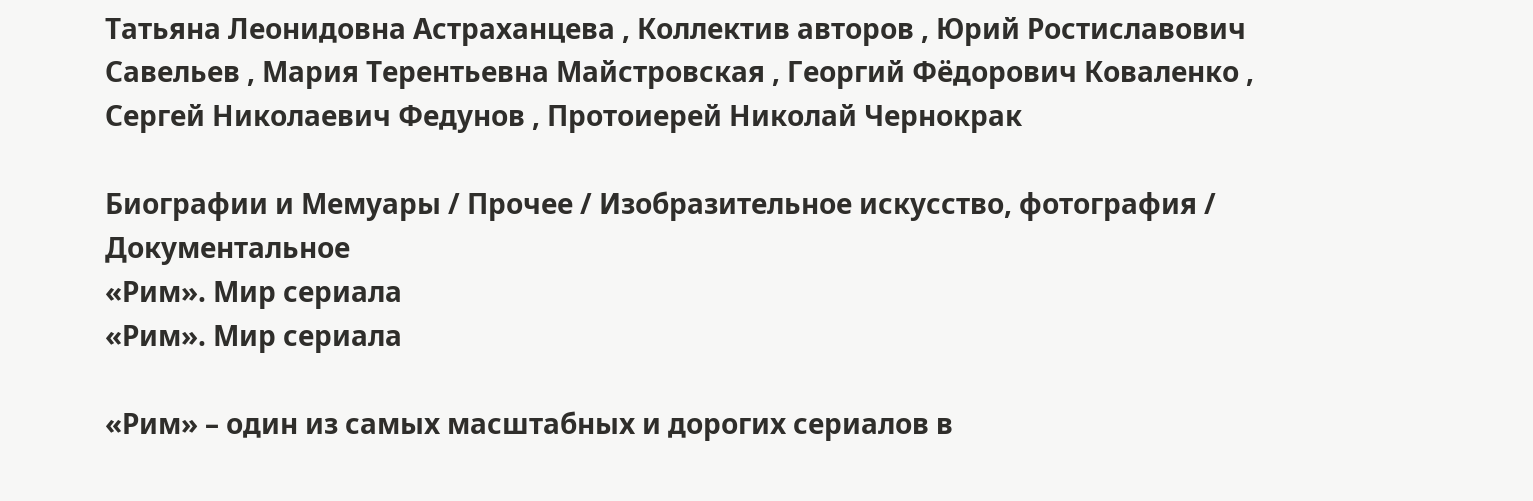Татьяна Леонидовна Астраханцева , Коллектив авторов , Юрий Ростиславович Савельев , Мария Терентьевна Майстровская , Георгий Фёдорович Коваленко , Сергей Николаевич Федунов , Протоиерей Николай Чернокрак

Биографии и Мемуары / Прочее / Изобразительное искусство, фотография / Документальное
«Рим». Мир сериала
«Рим». Мир сериала

«Рим» – один из самых масштабных и дорогих сериалов в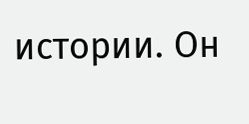истории. Он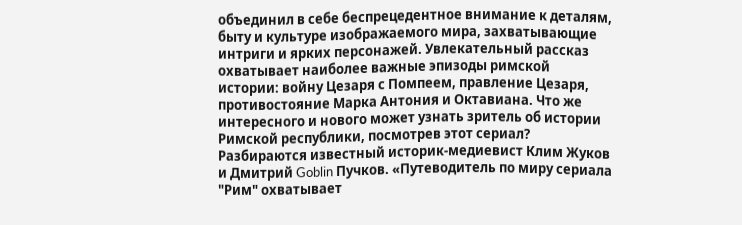объединил в себе беспрецедентное внимание к деталям, быту и культуре изображаемого мира, захватывающие интриги и ярких персонажей. Увлекательный рассказ охватывает наиболее важные эпизоды римской истории: войну Цезаря с Помпеем, правление Цезаря, противостояние Марка Антония и Октавиана. Что же интересного и нового может узнать зритель об истории Римской республики, посмотрев этот сериал? Разбираются известный историк-медиевист Клим Жуков и Дмитрий Goblin Пучков. «Путеводитель по миру сериала "Рим" охватывает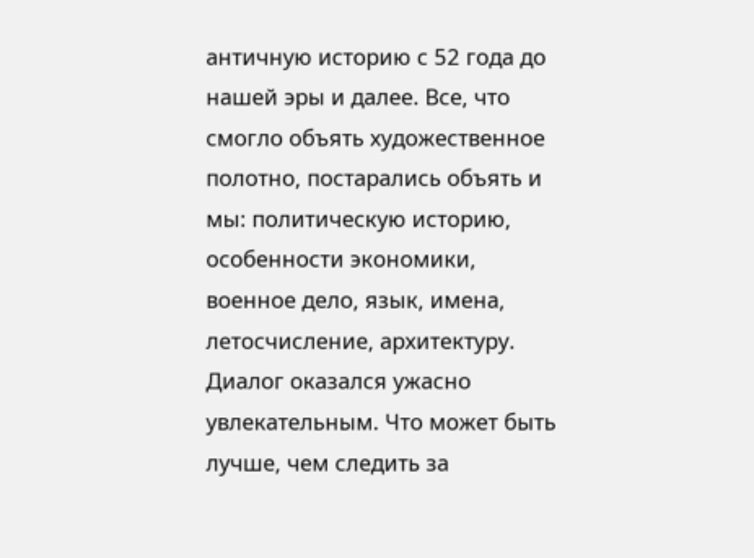античную историю с 52 года до нашей эры и далее. Все, что смогло объять художественное полотно, постарались объять и мы: политическую историю, особенности экономики, военное дело, язык, имена, летосчисление, архитектуру. Диалог оказался ужасно увлекательным. Что может быть лучше, чем следить за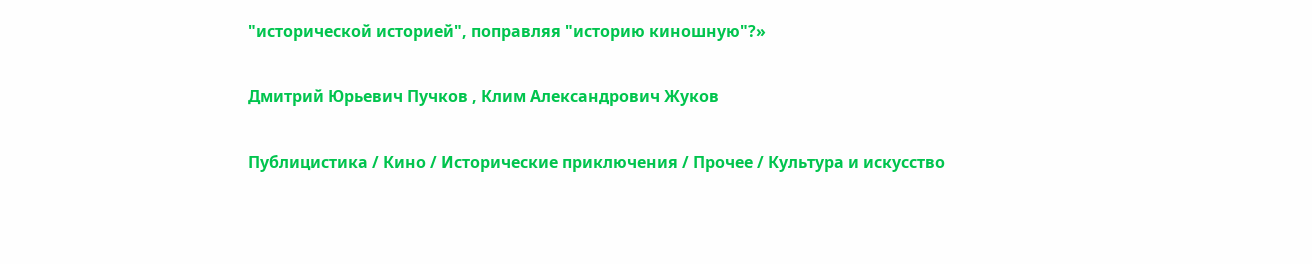"исторической историей", поправляя "историю киношную"?»

Дмитрий Юрьевич Пучков , Клим Александрович Жуков

Публицистика / Кино / Исторические приключения / Прочее / Культура и искусство